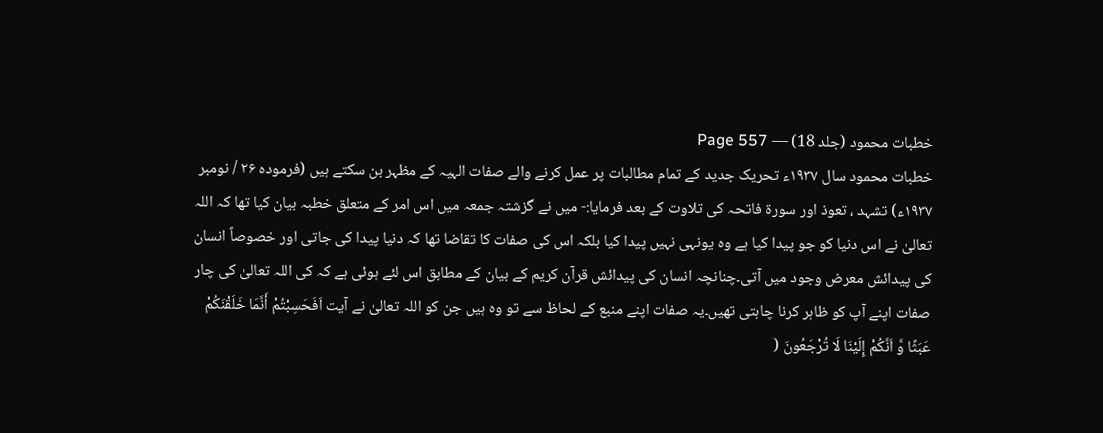خطبات محمود (جلد 18) — Page 557
خطبات محمود سال ۱۹۳۷ء تحریک جدید کے تمام مطالبات پر عمل کرنے والے صفات الہیہ کے مظہر بن سکتے ہیں (فرموده ۲۶ / نومبر ۱۹۳۷ء) تشہد ، تعوذ اور سورۃ فاتحہ کی تلاوت کے بعد فرمایا:- میں نے گزشتہ جمعہ میں اس امر کے متعلق خطبہ بیان کیا تھا کہ اللہ تعالیٰ نے اس دنیا کو جو پیدا کیا ہے وہ یونہی نہیں پیدا کیا بلکہ اس کی صفات کا تقاضا تھا کہ دنیا پیدا کی جاتی اور خصوصاً انسان کی پیدائش معرض وجود میں آتی۔چنانچہ انسان کی پیدائش قرآن کریم کے بیان کے مطابق اس لئے ہوئی ہے کہ کی اللہ تعالیٰ کی چار صفات اپنے آپ کو ظاہر کرنا چاہتی تھیں۔یہ صفات اپنے منبع کے لحاظ سے تو وہ ہیں جن کو اللہ تعالیٰ نے آیت اَفَحَسِبْتُمْ أَنَّمَا خَلَقْنَكُمْ عَبَثًا وَّ اَنَّكُمْ إِلَيْنَا لَا تُرْجَعُونَ (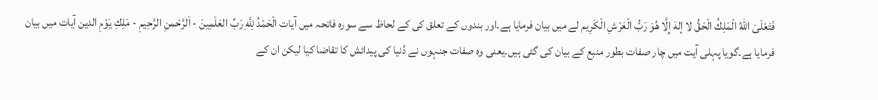فَتَعْلَىَ اللهُ الْمَلِكُ الْحَقُّ لا إلهَ إِلَّا هُوَ رَبُّ الْعَرْشِ الْكَرِيم لے میں بیان فرمایا ہے۔اور بندوں کے تعلق کی کے لحاظ سے سورہ فاتحہ میں آیات الْحَمْدُ لِلَّهِ رَبِّ العَلَمِينَ - اَلرَّحْمنِ الرَّحِيمِ - مَلِكِ يَوْمِ الدین آیات میں بیان فرمایا ہے۔گویا پہلی آیت میں چار صفات بطور منبع کے بیان کی گئی ہیں۔یعنی وہ صفات جنہوں نے دُنیا کی پیدائش کا تقاضا کیا لیکن ان کے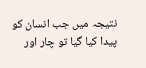نتیجہ میں جب انسان کو پیدا کیا گیا تو چار اور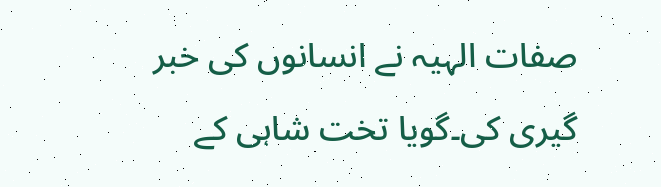صفات الہیہ نے انسانوں کی خبر گیری کی۔گویا تخت شاہی کے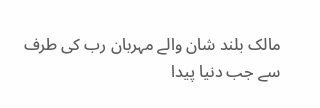مالک بلند شان والے مہربان رب کی طرف سے جب دنیا پیدا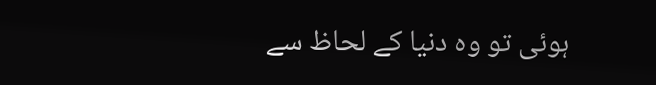ہوئی تو وہ دنیا کے لحاظ سے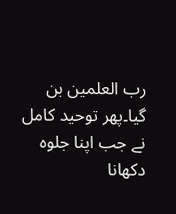رب العلمین بن گیا۔پھر توحید کامل نے جب اپنا جلوہ دکھانا